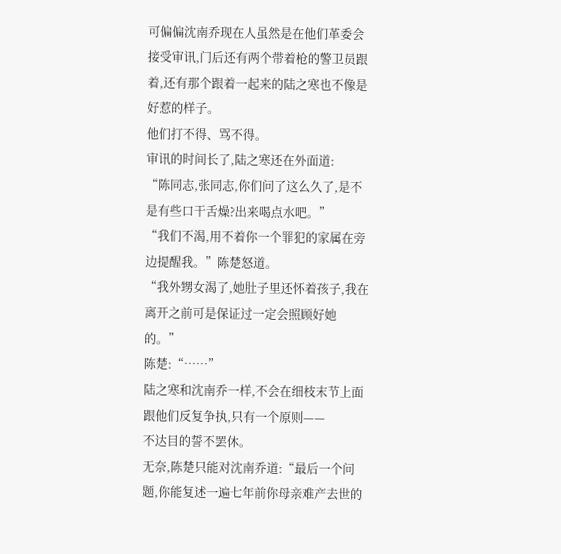可偏偏沈南乔现在人虽然是在他们革委会接受审讯,门后还有两个带着枪的警卫员跟着,还有那个跟着一起来的陆之寒也不像是好惹的样子。
他们打不得、骂不得。
审讯的时间长了,陆之寒还在外面道:
“陈同志,张同志,你们问了这么久了,是不是有些口干舌燥?出来喝点水吧。”
“我们不渴,用不着你一个罪犯的家属在旁边提醒我。”陈楚怒道。
“我外甥女渴了,她肚子里还怀着孩子,我在离开之前可是保证过一定会照顾好她的。”
陈楚:“……”
陆之寒和沈南乔一样,不会在细枝末节上面跟他们反复争执,只有一个原则——
不达目的誓不罢休。
无奈,陈楚只能对沈南乔道:“最后一个问题,你能复述一遍七年前你母亲难产去世的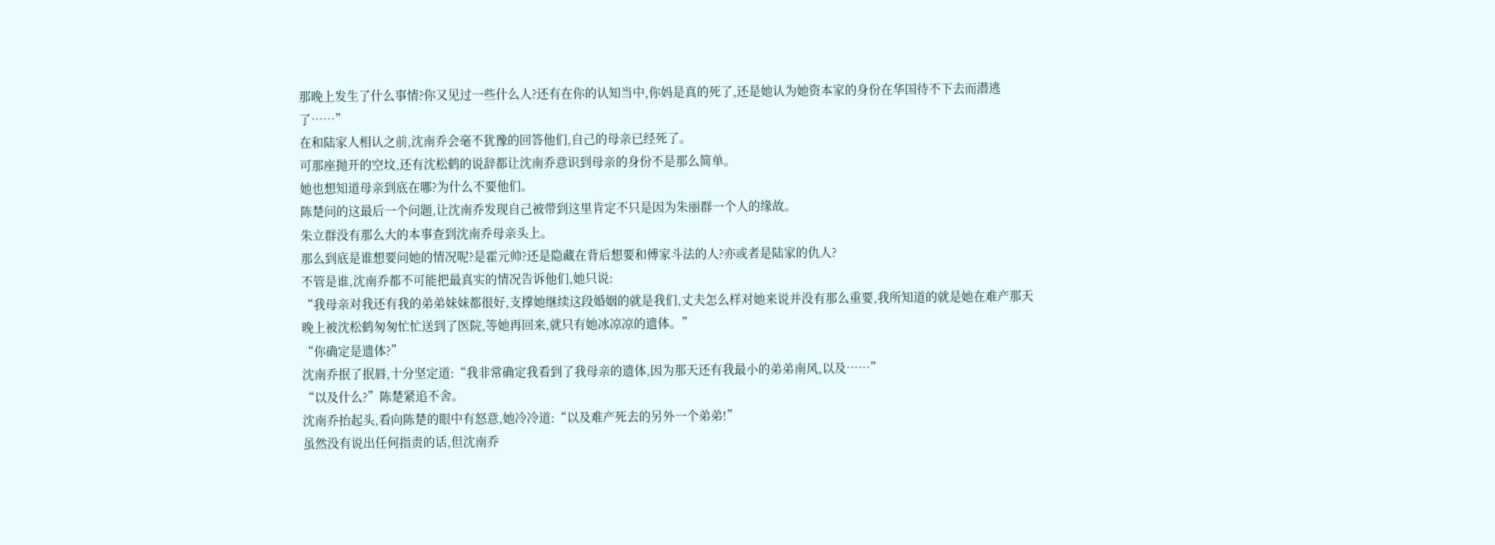那晚上发生了什么事情?你又见过一些什么人?还有在你的认知当中,你妈是真的死了,还是她认为她资本家的身份在华国待不下去而潜逃了……”
在和陆家人相认之前,沈南乔会毫不犹豫的回答他们,自己的母亲已经死了。
可那座抛开的空坟,还有沈松鹤的说辞都让沈南乔意识到母亲的身份不是那么简单。
她也想知道母亲到底在哪?为什么不要他们。
陈楚问的这最后一个问题,让沈南乔发现自己被带到这里肯定不只是因为朱丽群一个人的缘故。
朱立群没有那么大的本事查到沈南乔母亲头上。
那么到底是谁想要问她的情况呢?是霍元帅?还是隐藏在背后想要和傅家斗法的人?亦或者是陆家的仇人?
不管是谁,沈南乔都不可能把最真实的情况告诉他们,她只说:
“我母亲对我还有我的弟弟妹妹都很好,支撑她继续这段婚姻的就是我们,丈夫怎么样对她来说并没有那么重要,我所知道的就是她在难产那天晚上被沈松鹤匆匆忙忙送到了医院,等她再回来,就只有她冰凉凉的遗体。”
“你确定是遗体?”
沈南乔抿了抿唇,十分坚定道:“我非常确定我看到了我母亲的遗体,因为那天还有我最小的弟弟南风,以及……”
“以及什么?”陈楚紧追不舍。
沈南乔抬起头,看向陈楚的眼中有怒意,她冷冷道:“以及难产死去的另外一个弟弟!”
虽然没有说出任何指责的话,但沈南乔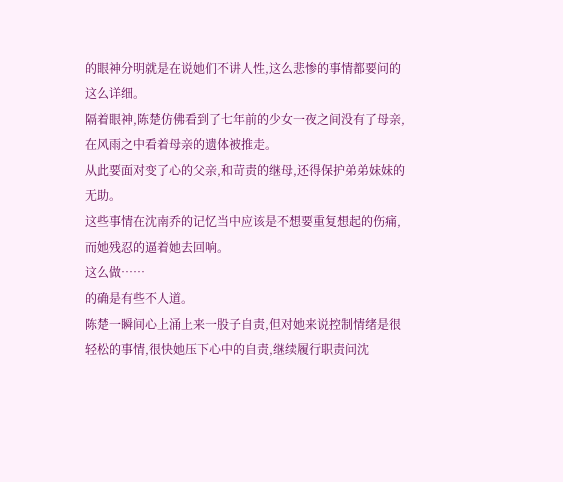的眼神分明就是在说她们不讲人性,这么悲惨的事情都要问的这么详细。
隔着眼神,陈楚仿佛看到了七年前的少女一夜之间没有了母亲,在风雨之中看着母亲的遗体被推走。
从此要面对变了心的父亲,和苛责的继母,还得保护弟弟妹妹的无助。
这些事情在沈南乔的记忆当中应该是不想要重复想起的伤痛,而她残忍的逼着她去回响。
这么做……
的确是有些不人道。
陈楚一瞬间心上涌上来一股子自责,但对她来说控制情绪是很轻松的事情,很快她压下心中的自责,继续履行职责问沈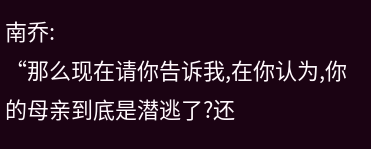南乔:
“那么现在请你告诉我,在你认为,你的母亲到底是潜逃了?还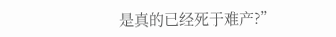是真的已经死于难产?”